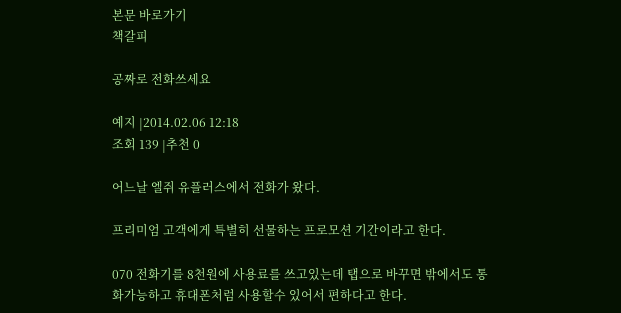본문 바로가기
책갈피

공짜로 전화쓰세요

예지 |2014.02.06 12:18
조회 139 |추천 0

어느날 엘쥐 유플러스에서 전화가 왔다.

프리미엄 고객에게 특별히 선물하는 프로모션 기간이라고 한다.

070 전화기를 8천원에 사용료를 쓰고있는데 탭으로 바꾸면 밖에서도 통화가능하고 휴대폰처럼 사용할수 있어서 편하다고 한다.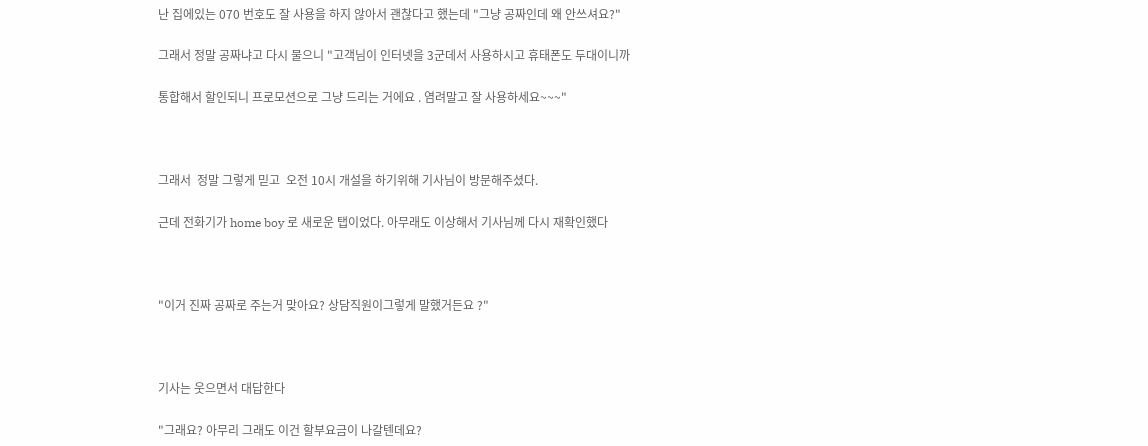난 집에있는 070 번호도 잘 사용을 하지 않아서 괜찮다고 했는데 "그냥 공짜인데 왜 안쓰셔요?"

그래서 정말 공짜냐고 다시 물으니 "고객님이 인터넷을 3군데서 사용하시고 휴태폰도 두대이니까

통합해서 할인되니 프로모션으로 그냥 드리는 거에요 . 염려말고 잘 사용하세요~~~"



그래서  정말 그렇게 믿고  오전 10시 개설을 하기위해 기사님이 방문해주셨다.

근데 전화기가 home boy 로 새로운 탭이었다. 아무래도 이상해서 기사님께 다시 재확인했다



"이거 진짜 공짜로 주는거 맞아요? 상담직원이그렇게 말했거든요 ?"



기사는 웃으면서 대답한다

"그래요? 아무리 그래도 이건 할부요금이 나갈텐데요?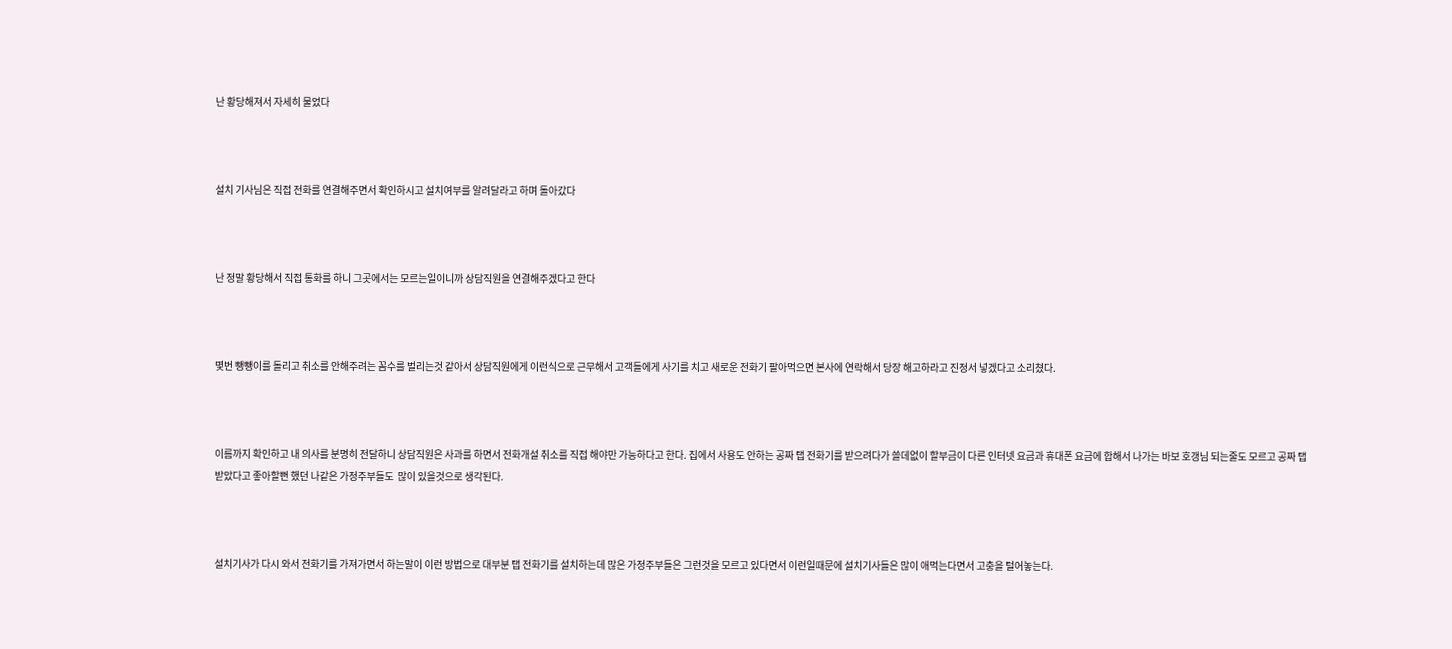난 황당해져서 자세히 물었다



설치 기사님은 직접 전화를 연결해주면서 확인하시고 설치여부를 알려달라고 하며 돌아갔다



난 정말 황당해서 직접 통화를 하니 그곳에서는 모르는일이니까 상담직원을 연결해주겠다고 한다



몇번 뺑뺑이를 돌리고 취소를 안해주려는 꼼수를 벌리는것 같아서 상담직원에게 이런식으로 근무해서 고객들에게 사기를 치고 새로운 전화기 팔아먹으면 본사에 연락해서 당장 해고하라고 진정서 넣겠다고 소리쳤다.



이름까지 확인하고 내 의사를 분명히 전달하니 상담직원은 사과를 하면서 전화개설 취소를 직접 해야만 가능하다고 한다. 집에서 사용도 안하는 공짜 탭 전화기를 받으려다가 쓸데없이 할부금이 다른 인터넷 요금과 휴대폰 요금에 합해서 나가는 바보 호갱님 되는줄도 모르고 공짜 탭 받았다고 좋아할뻔 했던 나같은 가정주부들도  많이 있을것으로 생각된다.



설치기사가 다시 와서 전화기를 가져가면서 하는말이 이런 방법으로 대부분 탭 전화기를 설치하는데 많은 가정주부들은 그런것을 모르고 있다면서 이런일때문에 설치기사들은 많이 애먹는다면서 고충을 털어놓는다.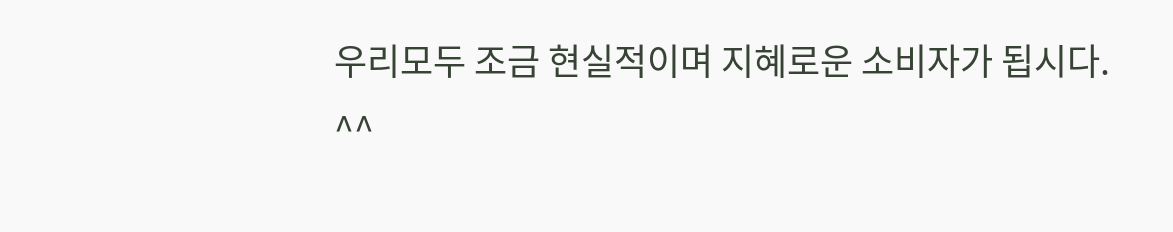우리모두 조금 현실적이며 지혜로운 소비자가 됩시다. ^^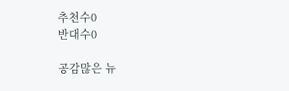추천수0
반대수0

공감많은 뉴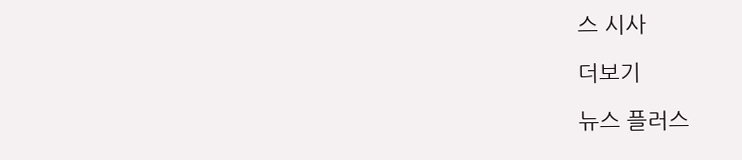스 시사

더보기

뉴스 플러스